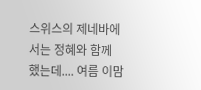스위스의 제네바에서는 정혜와 함께 했는데.... 여름 이맘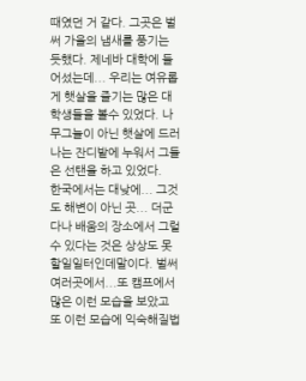때였던 거 같다. 그곳은 벌써 가을의 냄새를 풍기는 듯했다. 제네바 대학에 들어섰는데... 우리는 여유롭게 햇살을 즐기는 많은 대학생들을 볼수 있었다. 나무그늘이 아닌 햇살에 드러나는 잔디밭에 누워서 그들은 선탠을 하고 있었다.
한국에서는 대낮에... 그것도 해변이 아닌 곳... 더군다나 배움의 장소에서 그럴수 있다는 것은 상상도 못할일일터인데말이다. 벌써 여러곳에서...또 캠프에서 많은 이런 모습을 보았고 또 이런 모습에 익숙해질법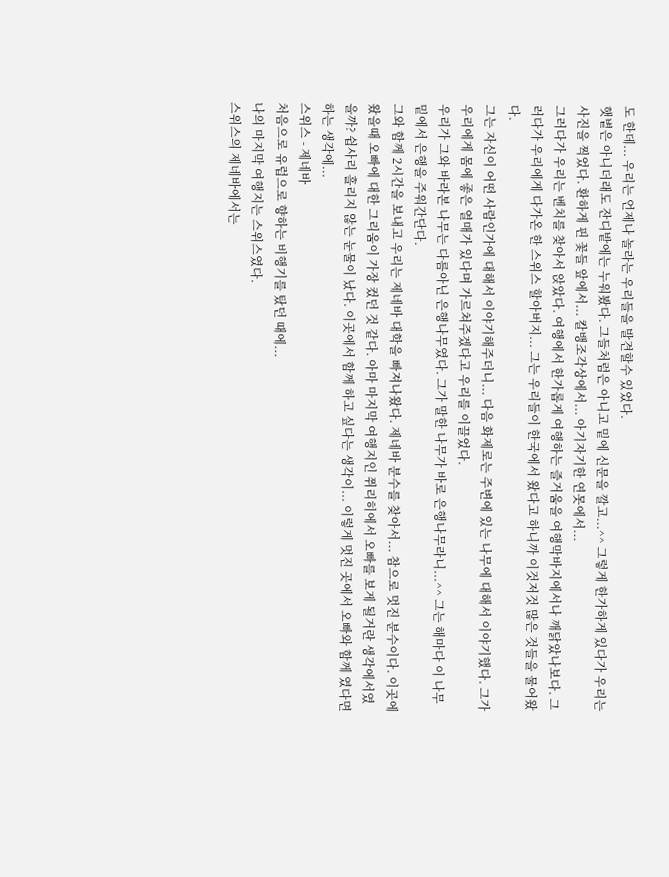도 한데... 우리는 언제나 놀라는 우리들을 발견할수 있었다.
햇볕은 아니더래도 잔디밭에는 누워봤다. 그들처럼은 아니고 밑에 신문을 깔고...^^ 그렇게 한가하게 있다가 우리는 사진을 찍었다. 환하게 핀 꽃들 앞에서... 칼뱅조각상에서... 아기자기한 연못에서...
그러다가 우리는 벤치를 찾아서 앉았다. 여행에서 한가롭게 여행하는 즐거움을 여행막바지에서나 깨닭았나보다. 그러다가 우리에게 다가온 한 스위스 할아버지... 그는 우리들이 한국에서 왔다고 하니까 이것저것 많은 것들을 물어왔다.
그는 자신이 어떤 사람인가에 대해서 이야기해주더니... 다음 화제로는 주변에 있는 나무에 대해서 이야기했다. 그가 우리에게 몸에 좋은 열매가 있다며 가르쳐주겠다고 우리를 이끌었다.
우리가 그와 바라본 나무는 다름아닌 은행나무였다. 그가 말한 나무가 바로 은행나무라니...^^ 그는 해마다 이 나무 밑에서 은행을 주워간단다.
그와 함께 2시간을 보내고 우리는 제네바 대학을 빠져나왔다. 제네바 분수를 찾아서... 참으로 멋진 분수이다. 이곳에 왔을때 오빠에 대한 그리움이 가장 컸던 것 같다. 아마 마지막 여행지인 쮜리히에서 오빠를 보게 될거란 생각에서였을까? 쉽사리 흘리지 않는 눈물이 났다. 이곳에서 함께 하고 싶다는 생각이... 이렇게 멋진 곳에서 오빠와 함께 였다면 하는 생각에...
스위스 - 제네바
처음으로 유럽으로 향하는 비행기를 탔던 때에...
나의 마지막 여행지는 스위스였다.
스위스의 제네바에서는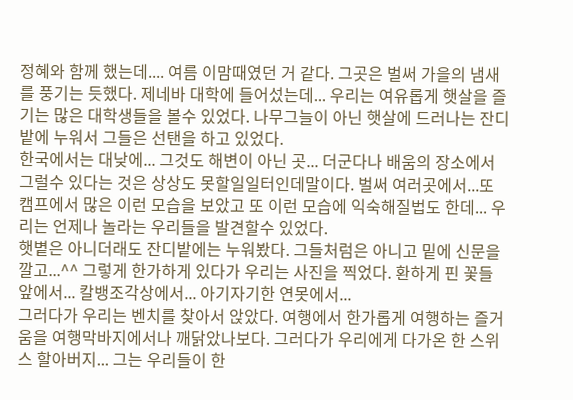정혜와 함께 했는데.... 여름 이맘때였던 거 같다. 그곳은 벌써 가을의 냄새를 풍기는 듯했다. 제네바 대학에 들어섰는데... 우리는 여유롭게 햇살을 즐기는 많은 대학생들을 볼수 있었다. 나무그늘이 아닌 햇살에 드러나는 잔디밭에 누워서 그들은 선탠을 하고 있었다.
한국에서는 대낮에... 그것도 해변이 아닌 곳... 더군다나 배움의 장소에서 그럴수 있다는 것은 상상도 못할일일터인데말이다. 벌써 여러곳에서...또 캠프에서 많은 이런 모습을 보았고 또 이런 모습에 익숙해질법도 한데... 우리는 언제나 놀라는 우리들을 발견할수 있었다.
햇볕은 아니더래도 잔디밭에는 누워봤다. 그들처럼은 아니고 밑에 신문을 깔고...^^ 그렇게 한가하게 있다가 우리는 사진을 찍었다. 환하게 핀 꽃들 앞에서... 칼뱅조각상에서... 아기자기한 연못에서...
그러다가 우리는 벤치를 찾아서 앉았다. 여행에서 한가롭게 여행하는 즐거움을 여행막바지에서나 깨닭았나보다. 그러다가 우리에게 다가온 한 스위스 할아버지... 그는 우리들이 한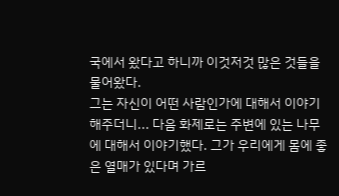국에서 왔다고 하니까 이것저것 많은 것들을 물어왔다.
그는 자신이 어떤 사람인가에 대해서 이야기해주더니... 다음 화제로는 주변에 있는 나무에 대해서 이야기했다. 그가 우리에게 몸에 좋은 열매가 있다며 가르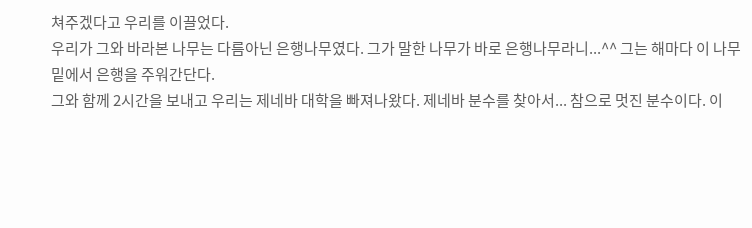쳐주겠다고 우리를 이끌었다.
우리가 그와 바라본 나무는 다름아닌 은행나무였다. 그가 말한 나무가 바로 은행나무라니...^^ 그는 해마다 이 나무 밑에서 은행을 주워간단다.
그와 함께 2시간을 보내고 우리는 제네바 대학을 빠져나왔다. 제네바 분수를 찾아서... 참으로 멋진 분수이다. 이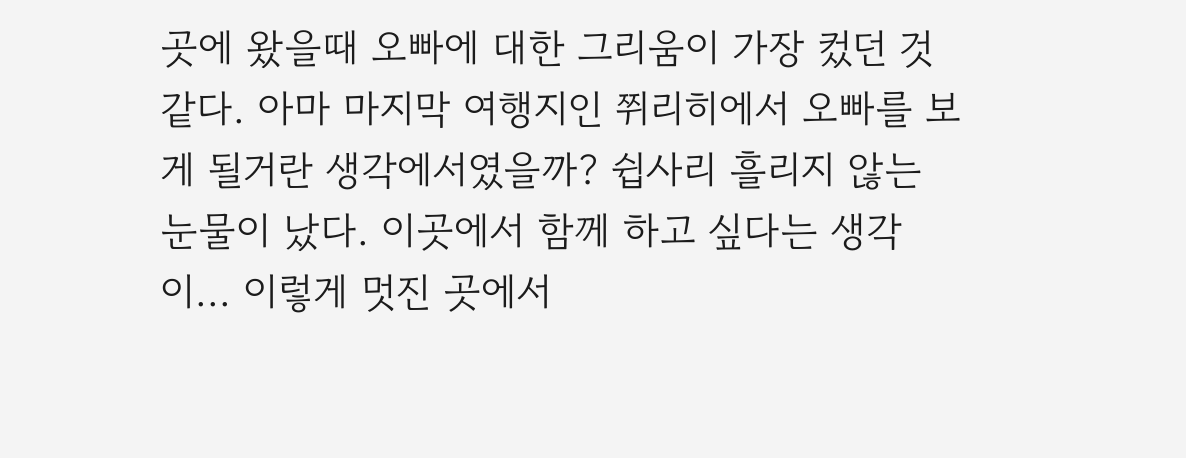곳에 왔을때 오빠에 대한 그리움이 가장 컸던 것 같다. 아마 마지막 여행지인 쮜리히에서 오빠를 보게 될거란 생각에서였을까? 쉽사리 흘리지 않는 눈물이 났다. 이곳에서 함께 하고 싶다는 생각이... 이렇게 멋진 곳에서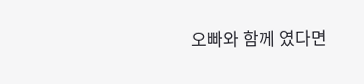오빠와 함께 였다면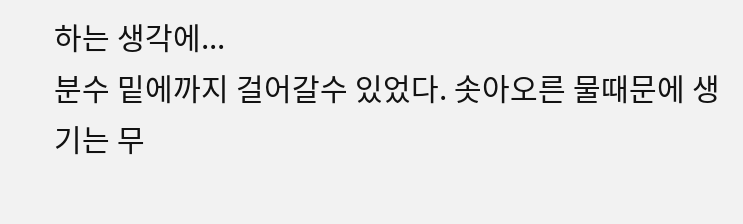하는 생각에...
분수 밑에까지 걸어갈수 있었다. 솟아오른 물때문에 생기는 무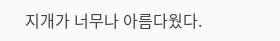지개가 너무나 아름다웠다.